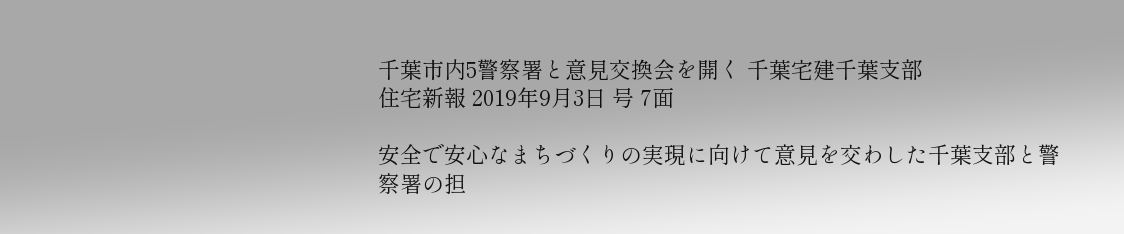千葉市内5警察署と意見交換会を開く 千葉宅建千葉支部
住宅新報 2019年9月3日 号 7面

安全で安心なまちづくりの実現に向けて意見を交わした千葉支部と警察署の担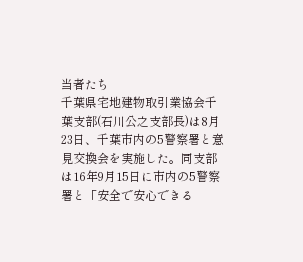当者たち
千葉県宅地建物取引業協会千葉支部(石川公之支部長)は8月23日、千葉市内の5警察署と意見交換会を実施した。同支部は16年9月15日に市内の5警察署と「安全で安心できる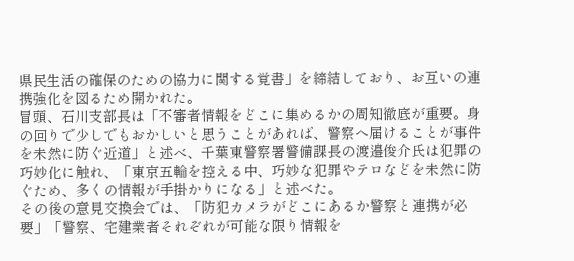県民生活の確保のための協力に関する覚書」を締結しており、お互いの連携強化を図るため開かれた。
冒頭、石川支部長は「不審者情報をどこに集めるかの周知徹底が重要。身の回りで少しでもおかしいと思うことがあれば、警察へ届けることが事件を未然に防ぐ近道」と述べ、千葉東警察署警備課長の渡邉俊介氏は犯罪の巧妙化に触れ、「東京五輪を控える中、巧妙な犯罪やテロなどを未然に防ぐため、多くの情報が手掛かりになる」と述べた。
その後の意見交換会では、「防犯カメラがどこにあるか警察と連携が必要」「警察、宅建業者それぞれが可能な限り情報を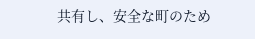共有し、安全な町のため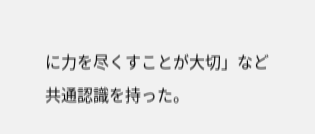に力を尽くすことが大切」など共通認識を持った。